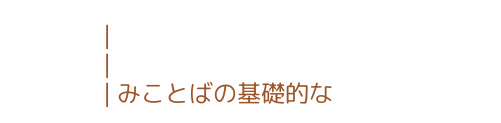|
|
| みことばの基礎的な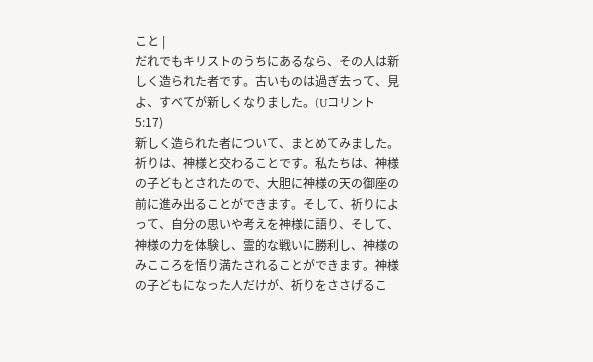こと |
だれでもキリストのうちにあるなら、その人は新しく造られた者です。古いものは過ぎ去って、見よ、すべてが新しくなりました。(Uコリント5:17)
新しく造られた者について、まとめてみました。
祈りは、神様と交わることです。私たちは、神様の子どもとされたので、大胆に神様の天の御座の前に進み出ることができます。そして、祈りによって、自分の思いや考えを神様に語り、そして、神様の力を体験し、霊的な戦いに勝利し、神様のみこころを悟り満たされることができます。神様の子どもになった人だけが、祈りをささげるこ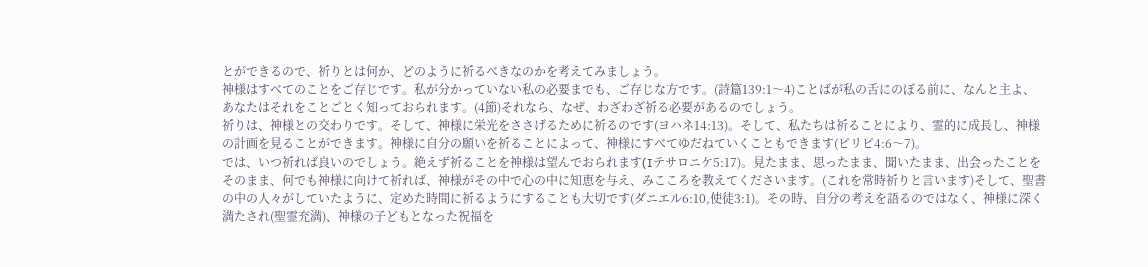とができるので、祈りとは何か、どのように祈るべきなのかを考えてみましょう。
神様はすべてのことをご存じです。私が分かっていない私の必要までも、ご存じな方です。(詩篇139:1〜4)ことばが私の舌にのぼる前に、なんと主よ、あなたはそれをことごとく知っておられます。(4節)それなら、なぜ、わざわざ祈る必要があるのでしょう。
祈りは、神様との交わりです。そして、神様に栄光をささげるために祈るのです(ヨハネ14:13)。そして、私たちは祈ることにより、霊的に成長し、神様の計画を見ることができます。神様に自分の願いを祈ることによって、神様にすべてゆだねていくこともできます(ピリピ4:6〜7)。
では、いつ祈れば良いのでしょう。絶えず祈ることを神様は望んでおられます(Iテサロニケ5:17)。見たまま、思ったまま、聞いたまま、出会ったことをそのまま、何でも神様に向けて祈れば、神様がその中で心の中に知恵を与え、みこころを教えてくださいます。(これを常時祈りと言います)そして、聖書の中の人々がしていたように、定めた時間に祈るようにすることも大切です(ダニエル6:10,使徒3:1)。その時、自分の考えを語るのではなく、神様に深く満たされ(聖霊充満)、神様の子どもとなった祝福を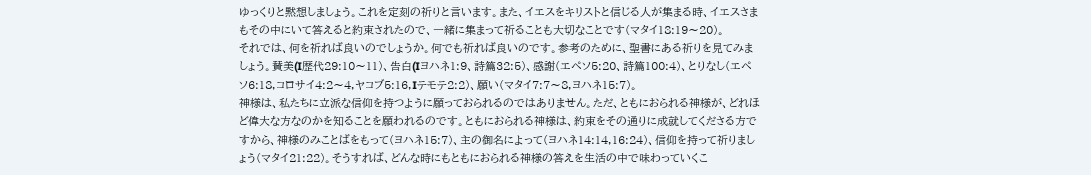ゆっくりと黙想しましょう。これを定刻の祈りと言います。また、イエスをキリストと信じる人が集まる時、イエスさまもその中にいて答えると約束されたので、一緒に集まって祈ることも大切なことです(マタイ18:19〜20)。
それでは、何を祈れば良いのでしょうか。何でも祈れば良いのです。参考のために、聖書にある祈りを見てみましょう。賛美(I歴代29:10〜11)、告白(Iヨハネ1:9、詩篇32:5)、感謝(エペソ5:20、詩篇100:4)、とりなし(エペソ6:18,コロサイ4:2〜4,ヤコブ5:16,Iテモテ2:2)、願い(マタイ7:7〜8,ヨハネ15:7)。
神様は、私たちに立派な信仰を持つように願っておられるのではありません。ただ、ともにおられる神様が、どれほど偉大な方なのかを知ることを願われるのです。ともにおられる神様は、約束をその通りに成就してくださる方ですから、神様のみことばをもって(ヨハネ15:7)、主の御名によって(ヨハネ14:14,16:24)、信仰を持って祈りましょう(マタイ21:22)。そうすれば、どんな時にもともにおられる神様の答えを生活の中で味わっていくこ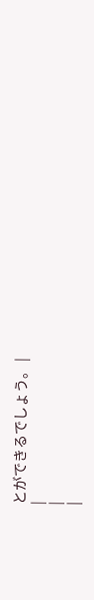とができるでしょう。 |
|
|
|